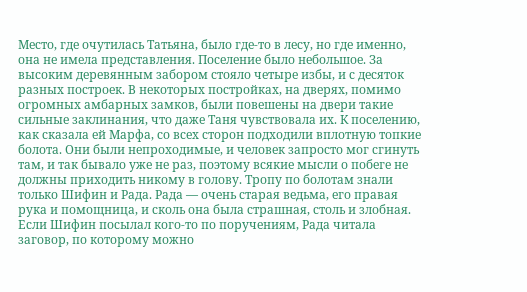Место, где очутилась Татьяна, было где-то в лесу, но где именно, она не имела представления. Поселение было небольшое. За высоким деревянным забором стояло четыре избы, и с десяток разных построек. В некоторых постройках, на дверях, помимо огромных амбарных замков, были повешены на двери такие сильные заклинания, что даже Таня чувствовала их. К поселению, как сказала ей Марфа, со всех сторон подходили вплотную топкие болота. Они были непроходимые, и человек запросто мог сгинуть там, и так бывало уже не раз, поэтому всякие мысли о побеге не должны приходить никому в голову. Тропу по болотам знали только Шифин и Рада. Рада — очень старая ведьма, его правая рука и помощница, и сколь она была страшная, столь и злобная. Если Шифин посылал кого-то по поручениям, Рада читала заговор, по которому можно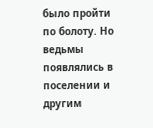было пройти по болоту. Но ведьмы появлялись в поселении и другим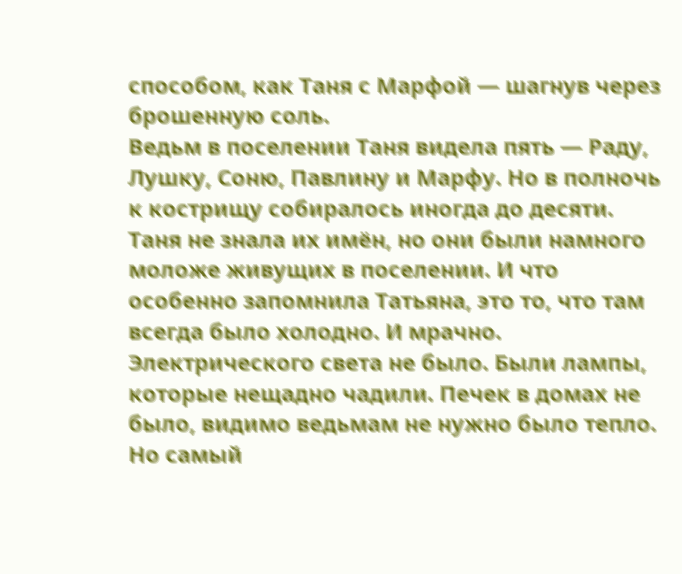способом, как Таня с Марфой — шагнув через брошенную соль.
Ведьм в поселении Таня видела пять — Раду, Лушку, Соню, Павлину и Марфу. Но в полночь к кострищу собиралось иногда до десяти. Таня не знала их имён, но они были намного моложе живущих в поселении. И что особенно запомнила Татьяна, это то, что там всегда было холодно. И мрачно. Электрического света не было. Были лампы, которые нещадно чадили. Печек в домах не было, видимо ведьмам не нужно было тепло. Но самый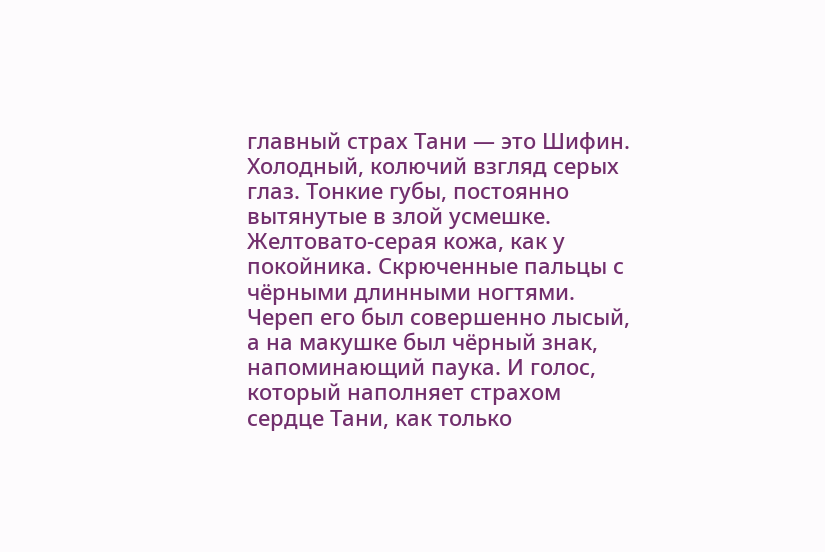главный страх Тани — это Шифин. Холодный, колючий взгляд серых глаз. Тонкие губы, постоянно вытянутые в злой усмешке. Желтовато-серая кожа, как у покойника. Скрюченные пальцы с чёрными длинными ногтями. Череп его был совершенно лысый, а на макушке был чёрный знак, напоминающий паука. И голос, который наполняет страхом сердце Тани, как только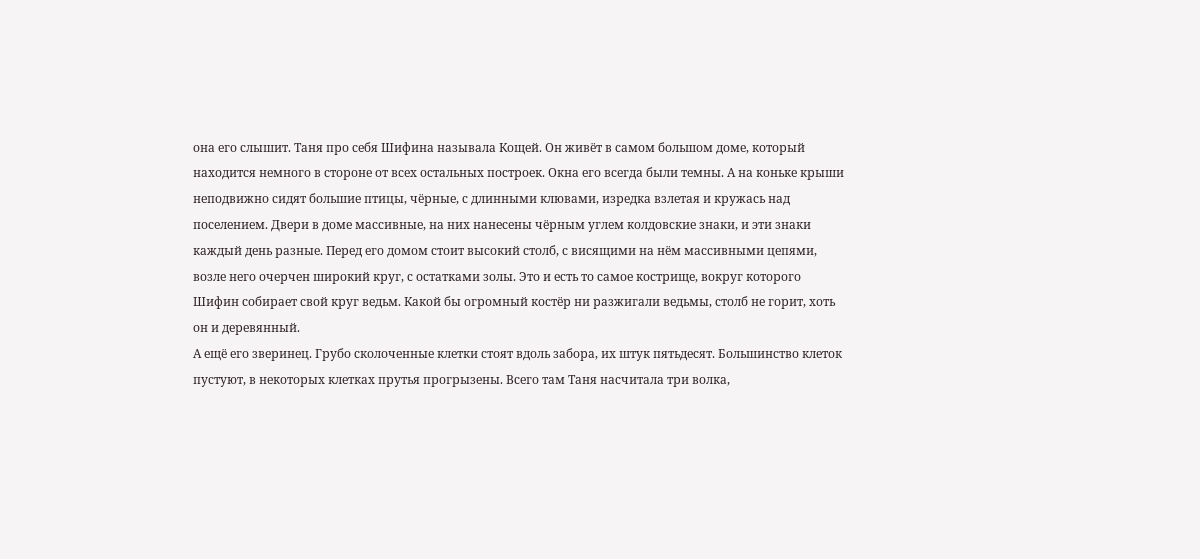она его слышит. Таня про себя Шифина называла Кощей. Он живёт в самом большом доме, который находится немного в стороне от всех остальных построек. Окна его всегда были темны. А на коньке крыши неподвижно сидят большие птицы, чёрные, с длинными клювами, изредка взлетая и кружась над поселением. Двери в доме массивные, на них нанесены чёрным углем колдовские знаки, и эти знаки каждый день разные. Перед его домом стоит высокий столб, с висящими на нём массивными цепями, возле него очерчен широкий круг, с остатками золы. Это и есть то самое кострище, вокруг которого Шифин собирает свой круг ведьм. Какой бы огромный костёр ни разжигали ведьмы, столб не горит, хоть он и деревянный.
А ещё его зверинец. Грубо сколоченные клетки стоят вдоль забора, их штук пятьдесят. Большинство клеток пустуют, в некоторых клетках прутья прогрызены. Всего там Таня насчитала три волка,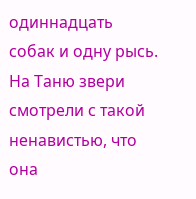одиннадцать собак и одну рысь. На Таню звери смотрели с такой ненавистью, что она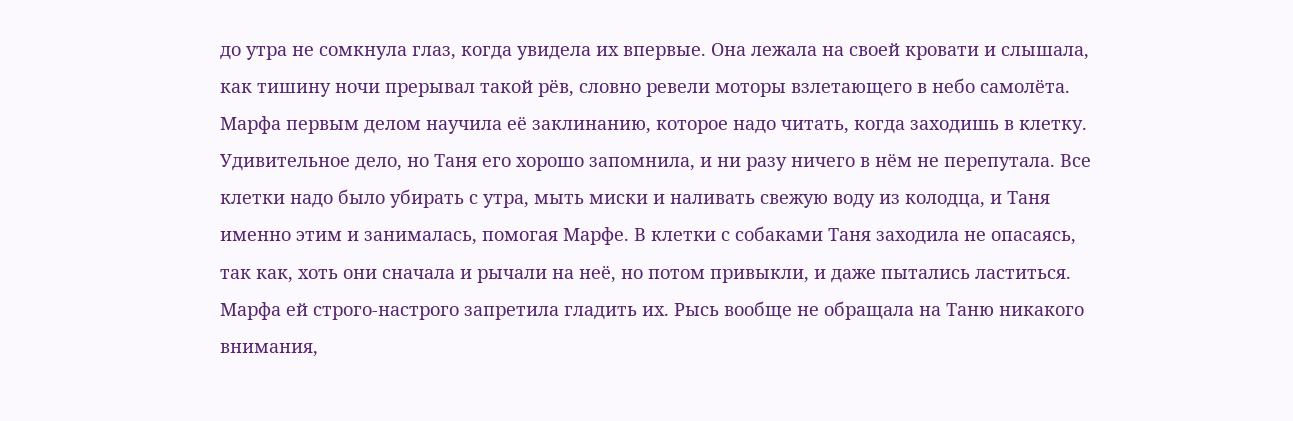до утра не сомкнула глаз, когда увидела их впервые. Она лежала на своей кровати и слышала, как тишину ночи прерывал такой рёв, словно ревели моторы взлетающего в небо самолёта. Марфа первым делом научила её заклинанию, которое надо читать, когда заходишь в клетку. Удивительное дело, но Таня его хорошо запомнила, и ни разу ничего в нём не перепутала. Все клетки надо было убирать с утра, мыть миски и наливать свежую воду из колодца, и Таня именно этим и занималась, помогая Марфе. В клетки с собаками Таня заходила не опасаясь, так как, хоть они сначала и рычали на неё, но потом привыкли, и даже пытались ластиться. Марфа ей строго-настрого запретила гладить их. Рысь вообще не обращала на Таню никакого внимания,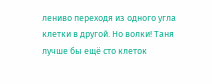лениво переходя из одного угла клетки в другой. Но волки! Таня лучше бы ещё сто клеток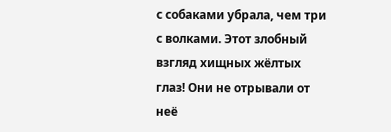с собаками убрала, чем три с волками. Этот злобный взгляд хищных жёлтых глаз! Они не отрывали от неё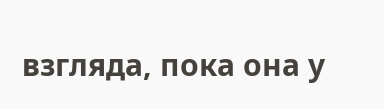взгляда, пока она у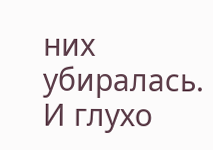них убиралась. И глухо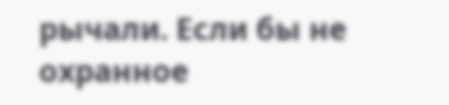рычали. Если бы не охранное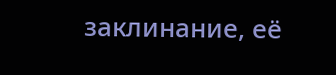заклинание, её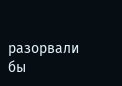разорвали бы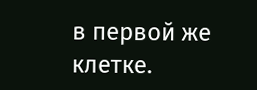в первой же клетке.